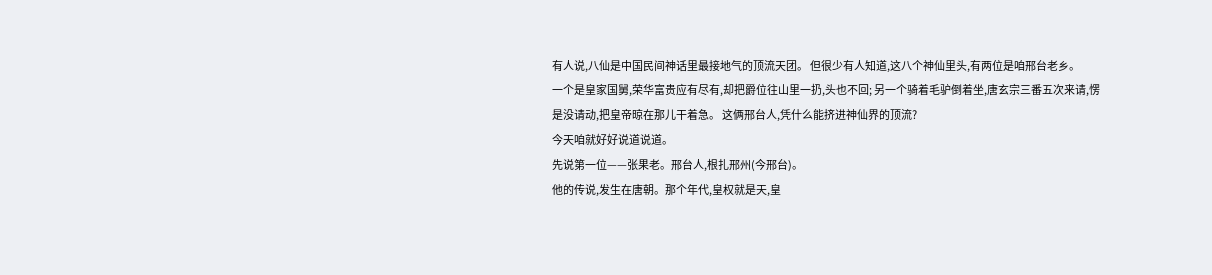有人说,八仙是中国民间神话里最接地气的顶流天团。 但很少有人知道,这八个神仙里头,有两位是咱邢台老乡。
一个是皇家国舅,荣华富贵应有尽有,却把爵位往山里一扔,头也不回; 另一个骑着毛驴倒着坐,唐玄宗三番五次来请,愣是没请动,把皇帝晾在那儿干着急。 这俩邢台人,凭什么能挤进神仙界的顶流?
今天咱就好好说道说道。
先说第一位——张果老。邢台人,根扎邢州(今邢台)。
他的传说,发生在唐朝。那个年代,皇权就是天,皇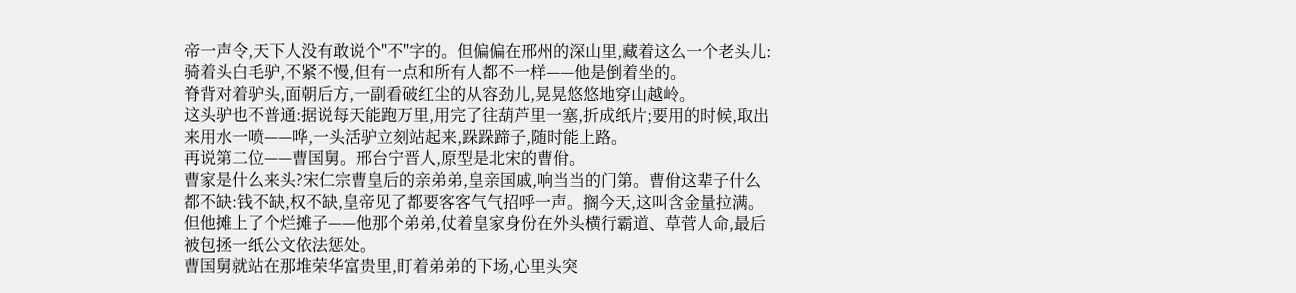帝一声令,天下人没有敢说个"不"字的。但偏偏在邢州的深山里,藏着这么一个老头儿:骑着头白毛驴,不紧不慢,但有一点和所有人都不一样——他是倒着坐的。
脊背对着驴头,面朝后方,一副看破红尘的从容劲儿,晃晃悠悠地穿山越岭。
这头驴也不普通:据说每天能跑万里,用完了往葫芦里一塞,折成纸片;要用的时候,取出来用水一喷——哗,一头活驴立刻站起来,跺跺蹄子,随时能上路。
再说第二位——曹国舅。邢台宁晋人,原型是北宋的曹佾。
曹家是什么来头?宋仁宗曹皇后的亲弟弟,皇亲国戚,响当当的门第。曹佾这辈子什么都不缺:钱不缺,权不缺,皇帝见了都要客客气气招呼一声。搁今天,这叫含金量拉满。但他摊上了个烂摊子——他那个弟弟,仗着皇家身份在外头横行霸道、草菅人命,最后被包拯一纸公文依法惩处。
曹国舅就站在那堆荣华富贵里,盯着弟弟的下场,心里头突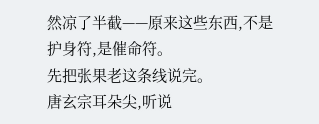然凉了半截——原来这些东西,不是护身符,是催命符。
先把张果老这条线说完。
唐玄宗耳朵尖,听说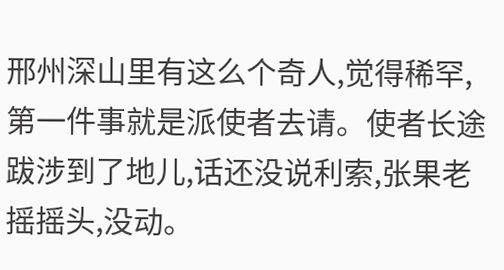邢州深山里有这么个奇人,觉得稀罕,第一件事就是派使者去请。使者长途跋涉到了地儿,话还没说利索,张果老摇摇头,没动。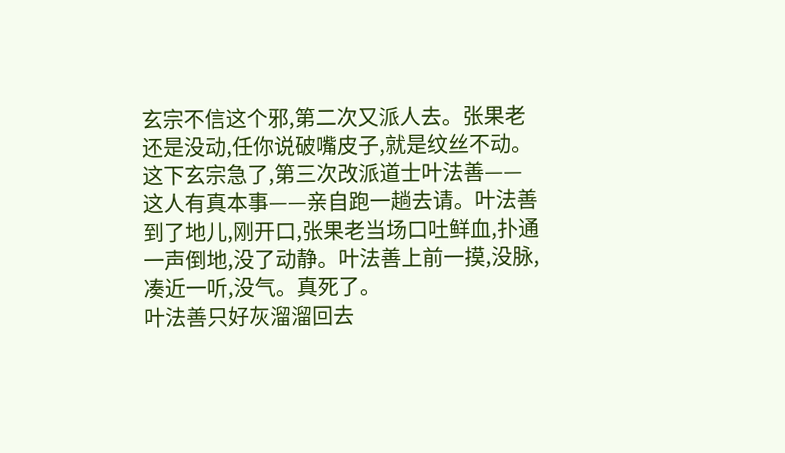玄宗不信这个邪,第二次又派人去。张果老还是没动,任你说破嘴皮子,就是纹丝不动。
这下玄宗急了,第三次改派道士叶法善——这人有真本事——亲自跑一趟去请。叶法善到了地儿,刚开口,张果老当场口吐鲜血,扑通一声倒地,没了动静。叶法善上前一摸,没脉,凑近一听,没气。真死了。
叶法善只好灰溜溜回去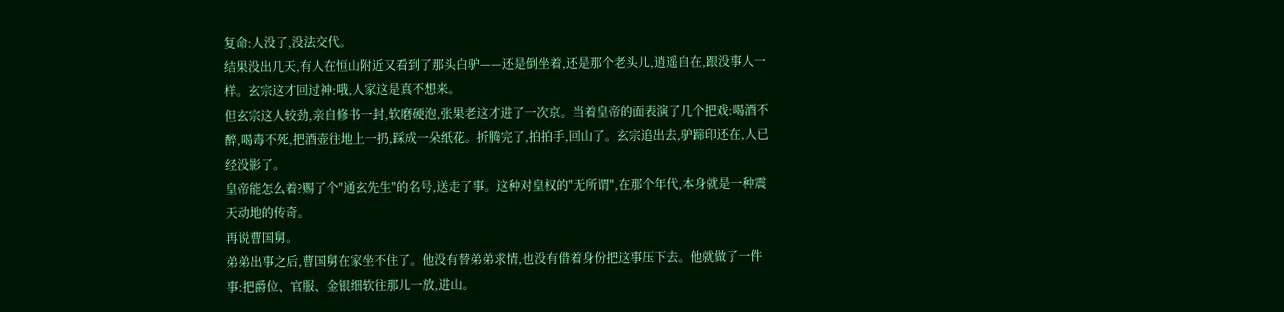复命:人没了,没法交代。
结果没出几天,有人在恒山附近又看到了那头白驴——还是倒坐着,还是那个老头儿,逍遥自在,跟没事人一样。玄宗这才回过神:哦,人家这是真不想来。
但玄宗这人较劲,亲自修书一封,软磨硬泡,张果老这才进了一次京。当着皇帝的面表演了几个把戏:喝酒不醉,喝毒不死,把酒壶往地上一扔,踩成一朵纸花。折腾完了,拍拍手,回山了。玄宗追出去,驴蹄印还在,人已经没影了。
皇帝能怎么着?赐了个"通玄先生"的名号,送走了事。这种对皇权的"无所谓",在那个年代,本身就是一种震天动地的传奇。
再说曹国舅。
弟弟出事之后,曹国舅在家坐不住了。他没有替弟弟求情,也没有借着身份把这事压下去。他就做了一件事:把爵位、官服、金银细软往那儿一放,进山。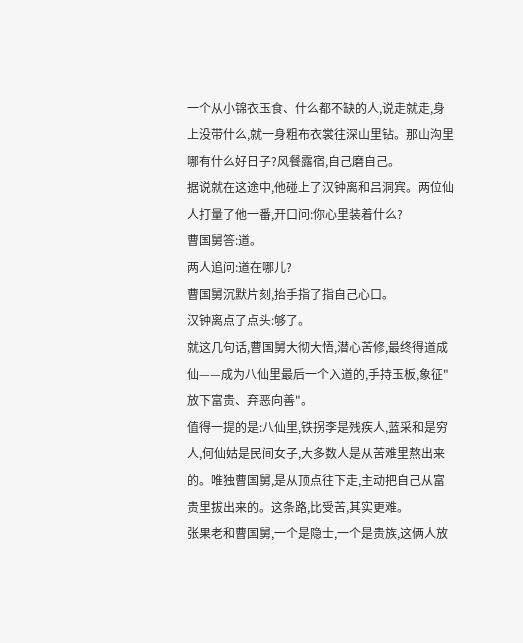一个从小锦衣玉食、什么都不缺的人,说走就走,身上没带什么,就一身粗布衣裳往深山里钻。那山沟里哪有什么好日子?风餐露宿,自己磨自己。
据说就在这途中,他碰上了汉钟离和吕洞宾。两位仙人打量了他一番,开口问:你心里装着什么?
曹国舅答:道。
两人追问:道在哪儿?
曹国舅沉默片刻,抬手指了指自己心口。
汉钟离点了点头:够了。
就这几句话,曹国舅大彻大悟,潜心苦修,最终得道成仙——成为八仙里最后一个入道的,手持玉板,象征"放下富贵、弃恶向善"。
值得一提的是:八仙里,铁拐李是残疾人,蓝采和是穷人,何仙姑是民间女子,大多数人是从苦难里熬出来的。唯独曹国舅,是从顶点往下走,主动把自己从富贵里拔出来的。这条路,比受苦,其实更难。
张果老和曹国舅,一个是隐士,一个是贵族,这俩人放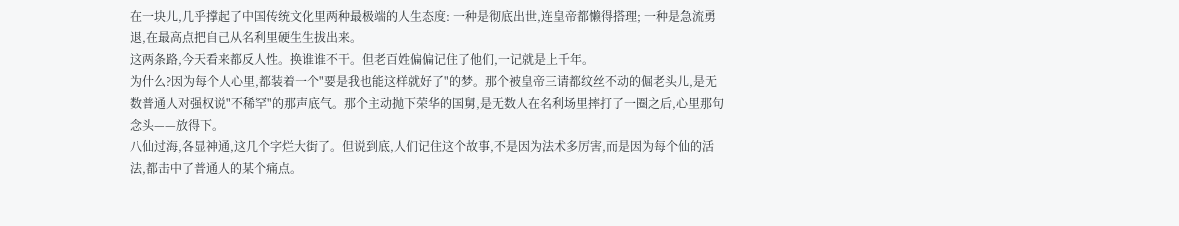在一块儿,几乎撑起了中国传统文化里两种最极端的人生态度: 一种是彻底出世,连皇帝都懒得搭理; 一种是急流勇退,在最高点把自己从名利里硬生生拔出来。
这两条路,今天看来都反人性。换谁谁不干。但老百姓偏偏记住了他们,一记就是上千年。
为什么?因为每个人心里,都装着一个"要是我也能这样就好了"的梦。那个被皇帝三请都纹丝不动的倔老头儿,是无数普通人对强权说"不稀罕"的那声底气。那个主动抛下荣华的国舅,是无数人在名利场里摔打了一圈之后,心里那句念头——放得下。
八仙过海,各显神通,这几个字烂大街了。但说到底,人们记住这个故事,不是因为法术多厉害,而是因为每个仙的活法,都击中了普通人的某个痛点。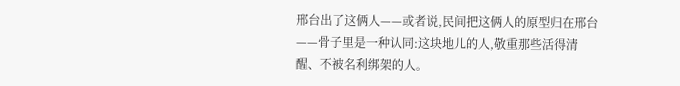邢台出了这俩人——或者说,民间把这俩人的原型归在邢台——骨子里是一种认同:这块地儿的人,敬重那些活得清醒、不被名利绑架的人。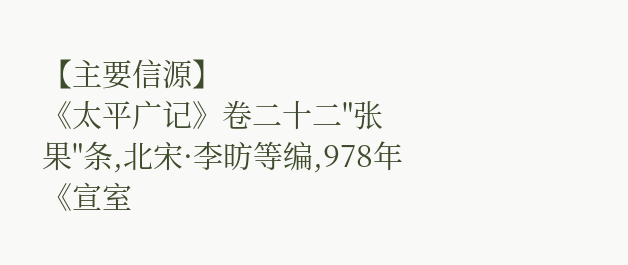【主要信源】
《太平广记》卷二十二"张果"条,北宋·李昉等编,978年
《宣室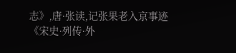志》,唐·张读,记张果老入京事迹
《宋史·列传·外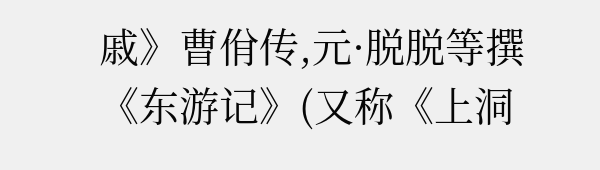戚》曹佾传,元·脱脱等撰
《东游记》(又称《上洞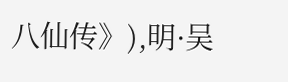八仙传》),明·吴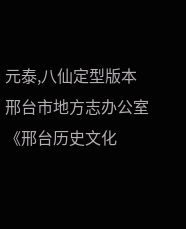元泰,八仙定型版本
邢台市地方志办公室《邢台历史文化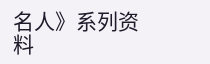名人》系列资料